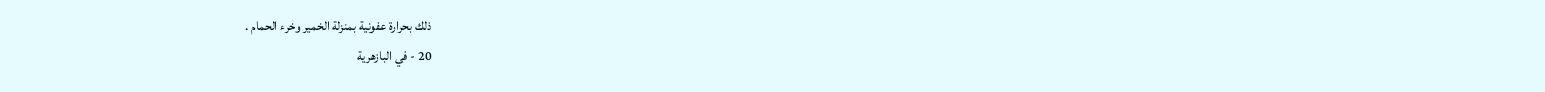ذلك بحرارة عفونية بمنزلة الخمير وخرء الحمام .
20 - في البازهرية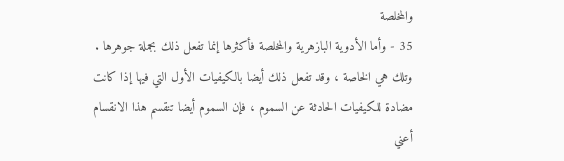والمخلصة
35 - وأما الأدوية البازهرية والمخلصة فأكثرها إنما تفعل ذلك بجملة جوهرها .
وتلك هي الخاصة ، وقد تفعل ذلك أيضا بالكيفيات الأول التي فيها إذا كانت مضادة للكيفيات الحادثة عن السموم ، فإن السموم أيضا تنقسم هذا الانقسام أعني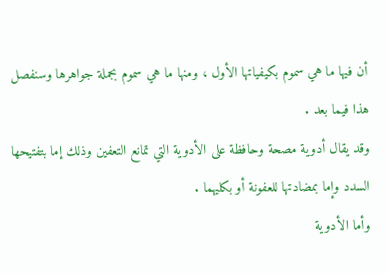أن فيها ما هي سموم بكيفياتها الأول ، ومنها ما هي سموم بجملة جواهرها وسنفصل هذا فيما بعد .
وقد يقال أدوية مصحة وحافظة على الأدوية التي تمانع التعفين وذلك إما بتفتيحها السدد وإما بمضادتها للعفونة أو بكليهما .
وأما الأدوية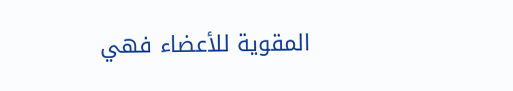المقوية للأعضاء فهي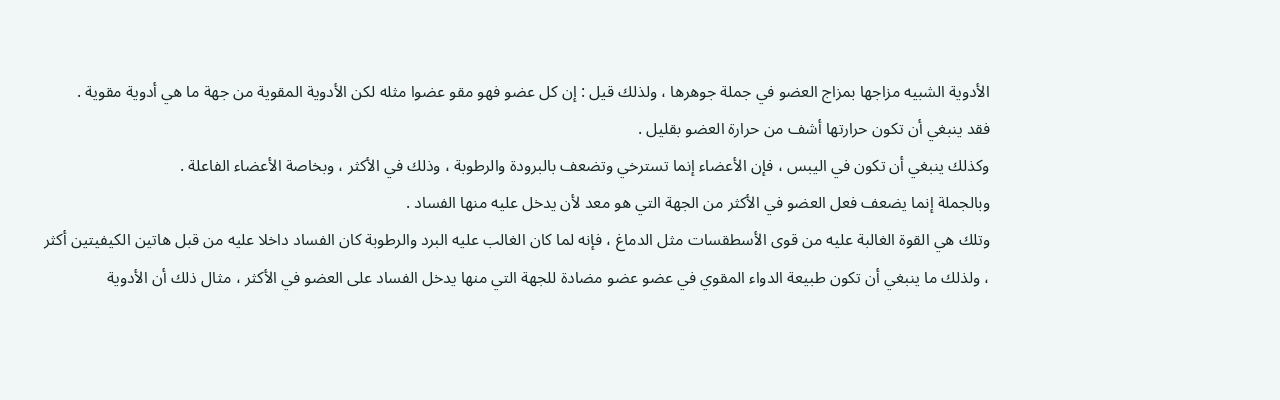الأدوية الشبيه مزاجها بمزاج العضو في جملة جوهرها ، ولذلك قيل : إن كل عضو فهو مقو عضوا مثله لكن الأدوية المقوية من جهة ما هي أدوية مقوية .
فقد ينبغي أن تكون حرارتها أشف من حرارة العضو بقليل .
وكذلك ينبغي أن تكون في اليبس ، فإن الأعضاء إنما تسترخي وتضعف بالبرودة والرطوبة ، وذلك في الأكثر ، وبخاصة الأعضاء الفاعلة .
وبالجملة إنما يضعف فعل العضو في الأكثر من الجهة التي هو معد لأن يدخل عليه منها الفساد .
وتلك هي القوة الغالبة عليه من قوى الأسطقسات مثل الدماغ ، فإنه لما كان الغالب عليه البرد والرطوبة كان الفساد داخلا عليه من قبل هاتين الكيفيتين أكثر ، ولذلك ما ينبغي أن تكون طبيعة الدواء المقوي في عضو عضو مضادة للجهة التي منها يدخل الفساد على العضو في الأكثر ، مثال ذلك أن الأدوية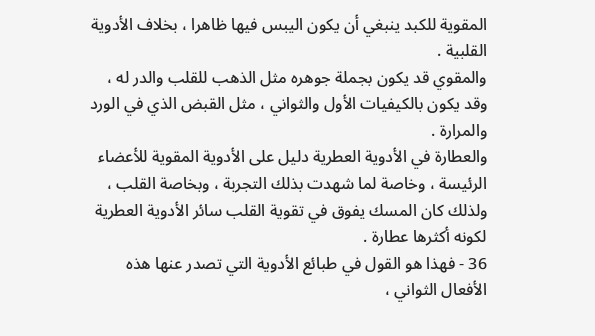المقوية للكبد ينبغي أن يكون اليبس فيها ظاهرا ، بخلاف الأدوية القلبية .
والمقوي قد يكون بجملة جوهره مثل الذهب للقلب والدر له ، وقد يكون بالكيفيات الأول والثواني ، مثل القبض الذي في الورد والمرارة .
والعطارة في الأدوية العطرية دليل على الأدوية المقوية للأعضاء الرئيسة ، وخاصة لما شهدت بذلك التجربة ، وبخاصة القلب ، ولذلك كان المسك يفوق في تقوية القلب سائر الأدوية العطرية لكونه أكثرها عطارة .
36 - فهذا هو القول في طبائع الأدوية التي تصدر عنها هذه الأفعال الثواني ،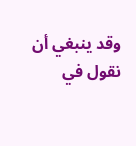وقد ينبغي أن نقول في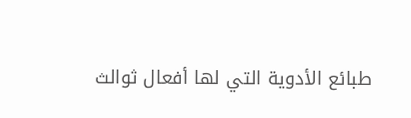طبائع الأدوية التي لها أفعال ثوالث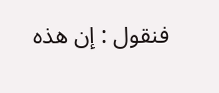فنقول : إن هذه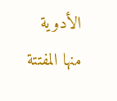الأدوية منها المفتتة